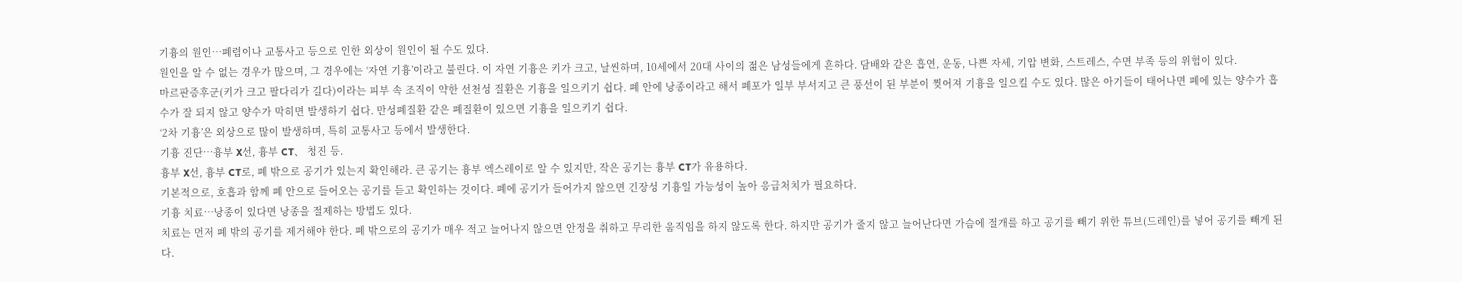기흉의 원인…폐렴이나 교통사고 등으로 인한 외상이 원인이 될 수도 있다.
원인을 알 수 없는 경우가 많으며, 그 경우에는 ‘자연 기흉’이라고 불린다. 이 자연 기흉은 키가 크고, 날씬하며, 10세에서 20대 사이의 젊은 남성들에게 흔하다. 담배와 같은 흡연, 운동, 나쁜 자세, 기압 변화, 스트레스, 수면 부족 등의 위험이 있다.
마르판증후군(키가 크고 팔다리가 길다)이라는 피부 속 조직이 약한 선천성 질환은 기흉을 일으키기 쉽다. 폐 안에 낭종이라고 해서 폐포가 일부 부서지고 큰 풍선이 된 부분이 찢어져 기흉을 일으킬 수도 있다. 많은 아기들이 태어나면 폐에 있는 양수가 흡수가 잘 되지 않고 양수가 막히면 발생하기 쉽다. 만성폐질환 같은 폐질환이 있으면 기흉을 일으키기 쉽다.
‘2차 기흉’은 외상으로 많이 발생하며, 특히 교통사고 등에서 발생한다.
기흉 진단…흉부 X선, 흉부 CT、 청진 등.
흉부 X선, 흉부 CT로, 폐 밖으로 공기가 있는지 확인해라. 큰 공기는 흉부 엑스레이로 알 수 있지만, 작은 공기는 흉부 CT가 유용하다.
기본적으로, 호흡과 함께 폐 안으로 들어오는 공기를 듣고 확인하는 것이다. 폐에 공기가 들어가지 않으면 긴장성 기흉일 가능성이 높아 응급처치가 필요하다.
기흉 치료…낭종이 있다면 낭종을 절제하는 방법도 있다.
치료는 먼저 폐 밖의 공기를 제거해야 한다. 폐 밖으로의 공기가 매우 적고 늘어나지 않으면 안정을 취하고 무리한 움직임을 하지 않도록 한다. 하지만 공기가 줄지 않고 늘어난다면 가슴에 절개를 하고 공기를 빼기 위한 튜브(드레인)를 넣어 공기를 빼게 된다.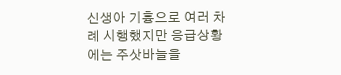신생아 기흉으로 여러 차례 시행했지만 응급상황에는 주삿바늘을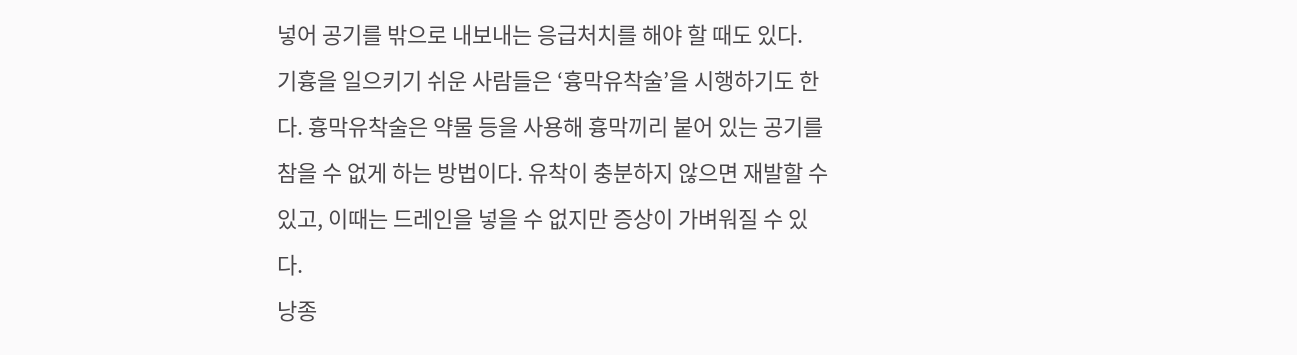넣어 공기를 밖으로 내보내는 응급처치를 해야 할 때도 있다.
기흉을 일으키기 쉬운 사람들은 ‘흉막유착술’을 시행하기도 한다. 흉막유착술은 약물 등을 사용해 흉막끼리 붙어 있는 공기를 참을 수 없게 하는 방법이다. 유착이 충분하지 않으면 재발할 수 있고, 이때는 드레인을 넣을 수 없지만 증상이 가벼워질 수 있다.
낭종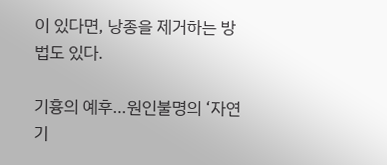이 있다면, 낭종을 제거하는 방법도 있다.

기흉의 예후…원인불명의 ‘자연기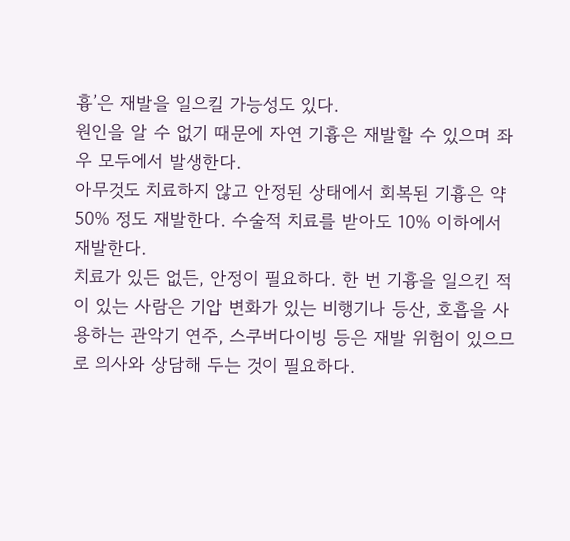흉’은 재발을 일으킬 가능성도 있다.
원인을 알 수 없기 때문에 자연 기흉은 재발할 수 있으며 좌우 모두에서 발생한다.
아무것도 치료하지 않고 안정된 상태에서 회복된 기흉은 약 50% 정도 재발한다. 수술적 치료를 받아도 10% 이하에서 재발한다.
치료가 있든 없든, 안정이 필요하다. 한 번 기흉을 일으킨 적이 있는 사람은 기압 변화가 있는 비행기나 등산, 호흡을 사용하는 관악기 연주, 스쿠버다이빙 등은 재발 위험이 있으므로 의사와 상담해 두는 것이 필요하다.